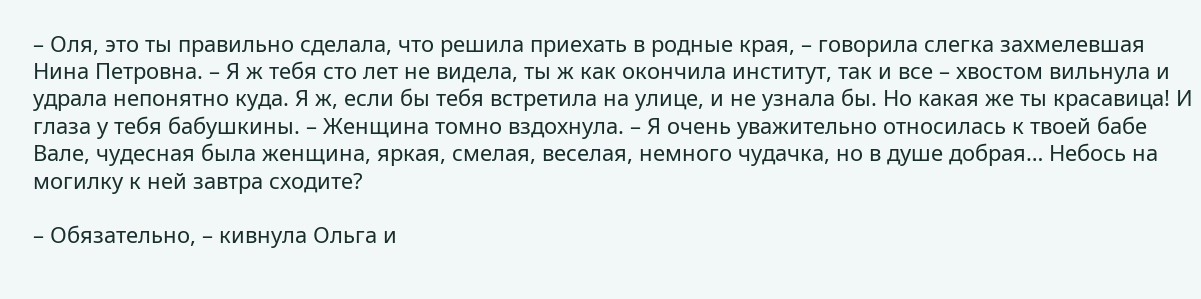– Оля, это ты правильно сделала, что решила приехать в родные края, – говорила слегка захмелевшая Нина Петровна. – Я ж тебя сто лет не видела, ты ж как окончила институт, так и все – хвостом вильнула и удрала непонятно куда. Я ж, если бы тебя встретила на улице, и не узнала бы. Но какая же ты красавица! И глаза у тебя бабушкины. – Женщина томно вздохнула. – Я очень уважительно относилась к твоей бабе Вале, чудесная была женщина, яркая, смелая, веселая, немного чудачка, но в душе добрая… Небось на могилку к ней завтра сходите?

– Обязательно, – кивнула Ольга и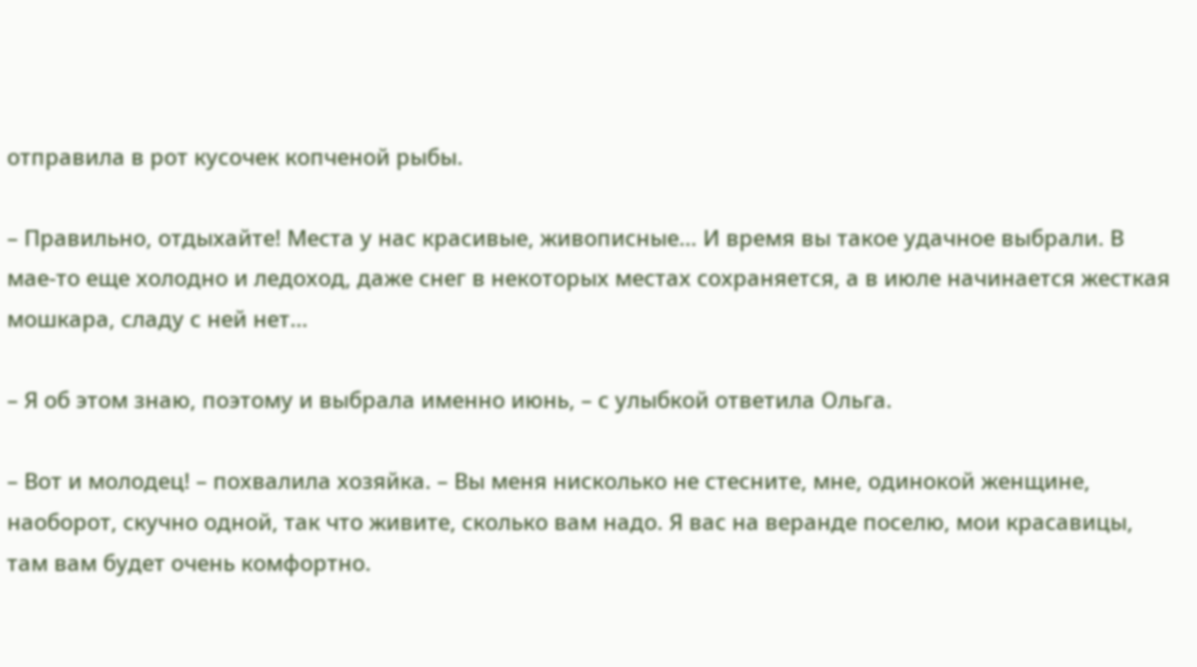отправила в рот кусочек копченой рыбы.

– Правильно, отдыхайте! Места у нас красивые, живописные… И время вы такое удачное выбрали. В мае-то еще холодно и ледоход, даже снег в некоторых местах сохраняется, а в июле начинается жесткая мошкара, сладу с ней нет…

– Я об этом знаю, поэтому и выбрала именно июнь, – с улыбкой ответила Ольга.

– Вот и молодец! – похвалила хозяйка. – Вы меня нисколько не стесните, мне, одинокой женщине, наоборот, скучно одной, так что живите, сколько вам надо. Я вас на веранде поселю, мои красавицы, там вам будет очень комфортно.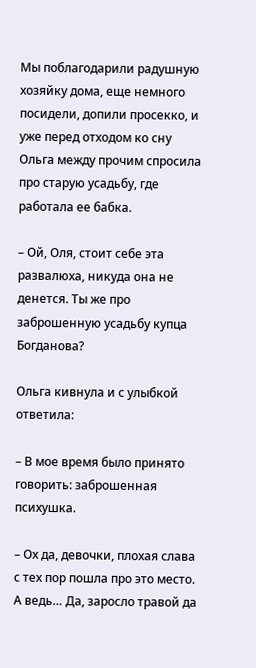Мы поблагодарили радушную хозяйку дома, еще немного посидели, допили просекко, и уже перед отходом ко сну Ольга между прочим спросила про старую усадьбу, где работала ее бабка.

– Ой, Оля, стоит себе эта развалюха, никуда она не денется. Ты же про заброшенную усадьбу купца Богданова?

Ольга кивнула и с улыбкой ответила:

– В мое время было принято говорить: заброшенная психушка.

– Ох да, девочки, плохая слава с тех пор пошла про это место. А ведь… Да, заросло травой да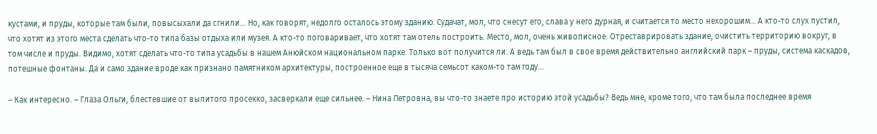кустами, и пруды, которые там были, повысыхали да сгнили… Но, как говорят, недолго осталось этому зданию. Судачат, мол, что снесут его, слава у него дурная, и считается то место нехорошим… А кто-то слух пустил, что хотят из этого места сделать что-то типа базы отдыха или музея. А кто-то поговаривает, что хотят там отель построить. Место, мол, очень живописное. Отреставрировать здание, очистить территорию вокруг, в том числе и пруды. Видимо, хотят сделать что-то типа усадьбы в нашем Анюйском национальном парке. Только вот получится ли. А ведь там был в свое время действительно английский парк – пруды, система каскадов, потешные фонтаны. Да и само здание вроде как признано памятником архитектуры, построенное еще в тысяча семьсот каком-то там году…

– Как интересно. – Глаза Ольги, блестевшие от выпитого просекко, засверкали еще сильнее. – Нина Петровна, вы что-то знаете про историю этой усадьбы? Ведь мне, кроме того, что там была последнее время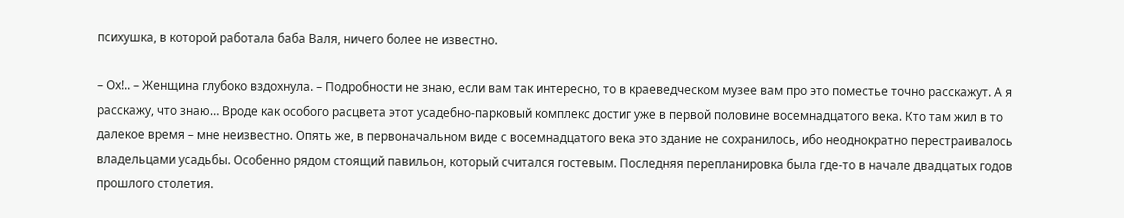психушка, в которой работала баба Валя, ничего более не известно.

– Ох!.. – Женщина глубоко вздохнула. – Подробности не знаю, если вам так интересно, то в краеведческом музее вам про это поместье точно расскажут. А я расскажу, что знаю… Вроде как особого расцвета этот усадебно-парковый комплекс достиг уже в первой половине восемнадцатого века. Кто там жил в то далекое время – мне неизвестно. Опять же, в первоначальном виде с восемнадцатого века это здание не сохранилось, ибо неоднократно перестраивалось владельцами усадьбы. Особенно рядом стоящий павильон, который считался гостевым. Последняя перепланировка была где-то в начале двадцатых годов прошлого столетия.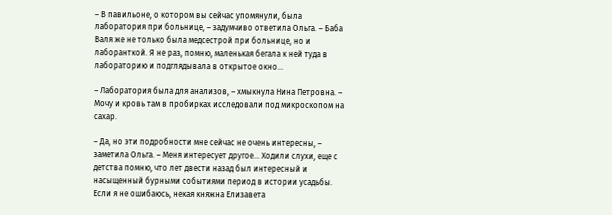– В павильоне, о котором вы сейчас упомянули, была лаборатория при больнице, – задумчиво ответила Ольга. – Баба Валя же не только была медсестрой при больнице, но и лаборанткой. Я не раз, помню, маленькая бегала к ней туда в лабораторию и подглядывала в открытое окно…

– Лаборатория была для анализов, – хмыкнула Нина Петровна. – Мочу и кровь там в пробирках исследовали под микроскопом на сахар.

– Да, но эти подробности мне сейчас не очень интересны, – заметила Ольга. – Меня интересует другое… Ходили слухи, еще с детства помню, что лет двести назад был интересный и насыщенный бурными событиями период в истории усадьбы. Если я не ошибаюсь, некая княжна Елизавета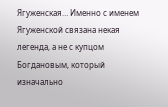Ягуженская… Именно с именем Ягуженской связана некая легенда, а не с купцом Богдановым, который изначально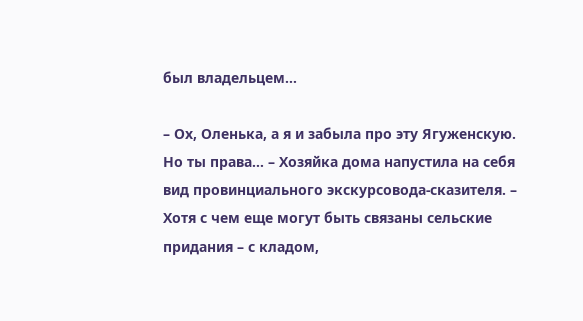был владельцем…

– Ох, Оленька, а я и забыла про эту Ягуженскую. Но ты права… – Хозяйка дома напустила на себя вид провинциального экскурсовода-сказителя. – Хотя с чем еще могут быть связаны сельские придания – с кладом,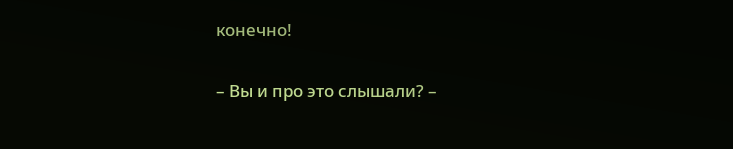конечно!

– Вы и про это слышали? –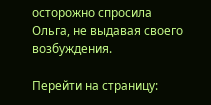осторожно спросила Ольга, не выдавая своего возбуждения.

Перейти на страницу: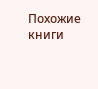Похожие книги